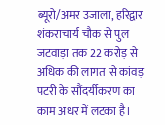ब्यूरो/अमर उजाला, हरिद्वार
शंकराचार्य चौक से पुल जटवाड़ा तक 22 करोड़ से अधिक की लागत से कांवड़ पटरी के सौंदर्यीकरण का काम अधर में लटका है।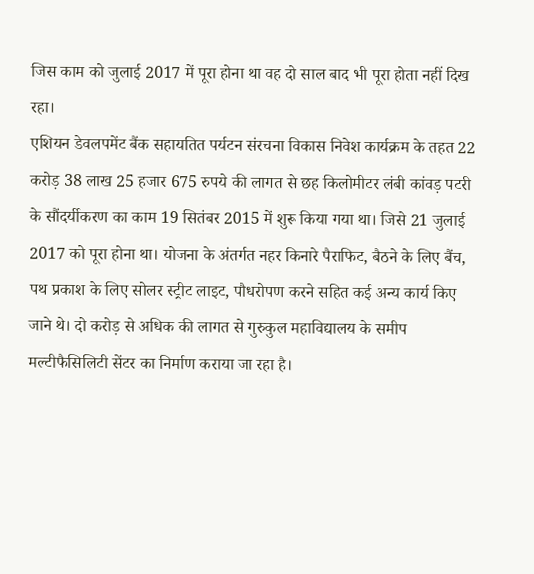जिस काम को जुलाई 2017 में पूरा होना था वह दो साल बाद भी पूरा होता नहीं दिख रहा।
एशियन डेवलपमेंट बैंक सहायतित पर्यटन संरचना विकास निवेश कार्यक्रम के तहत 22 करोड़ 38 लाख 25 हजार 675 रुपये की लागत से छह किलोमीटर लंबी कांवड़ पटरी के सौंदर्यीकरण का काम 19 सितंबर 2015 में शुरू किया गया था। जिसे 21 जुलाई 2017 को पूरा होना था। योजना के अंतर्गत नहर किनारे पैराफिट, बैठने के लिए बैंच, पथ प्रकाश के लिए सोलर स्ट्रीट लाइट, पौधरोपण करने सहित कई अन्य कार्य किए जाने थे। दो करोड़ से अधिक की लागत से गुरुकुल महाविद्यालय के समीप मल्टीफैसिलिटी सेंटर का निर्माण कराया जा रहा है।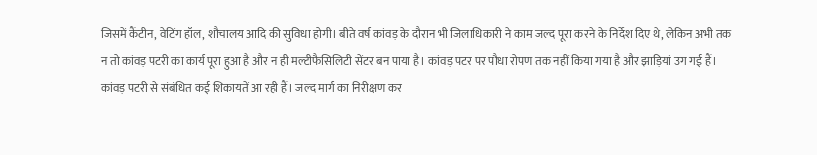जिसमें कैंटीन, वेटिंग हॉल, शौचालय आदि की सुविधा होगी। बीते वर्ष कांवड़ के दौरान भी जिलाधिकारी ने काम जल्द पूरा करने के निर्देश दिए थे, लेकिन अभी तक न तो कांवड़ पटरी का कार्य पूरा हुआ है और न ही मल्टीफैसिलिटी सेंटर बन पाया है। कांवड़ पटर पर पौधा रोपण तक नहीं किया गया है और झाड़ियां उग गई हैं।
कांवड़ पटरी से संबंधित कई शिकायतें आ रही हैं। जल्द मार्ग का निरीक्षण कर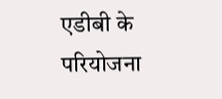एडीबी के परियोजना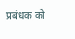प्रबंधक को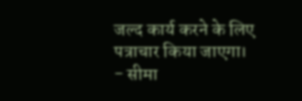जल्द कार्य करने के लिए पत्राचार किया जाएगा।
- सीमा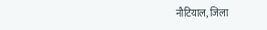नौटियाल, जिला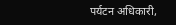पर्यटन अधिकारी,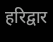हरिद्वार